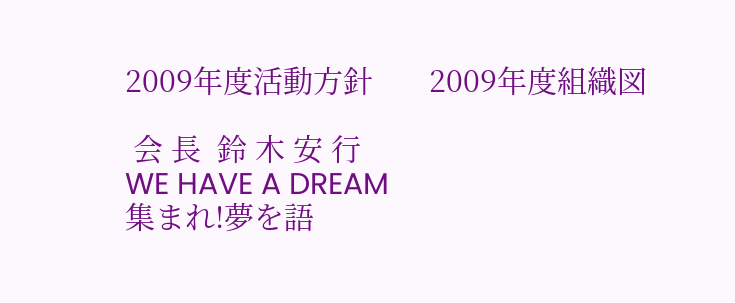2009年度活動方針       2009年度組織図

 会 長  鈴 木 安 行
WE HAVE A DREAM
集まれ!夢を語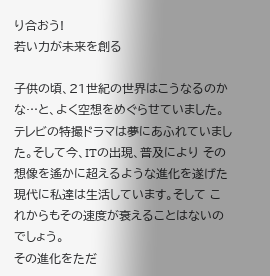り合おう!
若い力が未来を創る

子供の頃、21世紀の世界はこうなるのかな…と、よく空想をめぐらせていました。 テレビの特撮ドラマは夢にあふれていました。そして今、ITの出現、普及により その想像を遙かに超えるような進化を遂げた現代に私達は生活しています。そして これからもその速度が衰えることはないのでしょう。
その進化をただ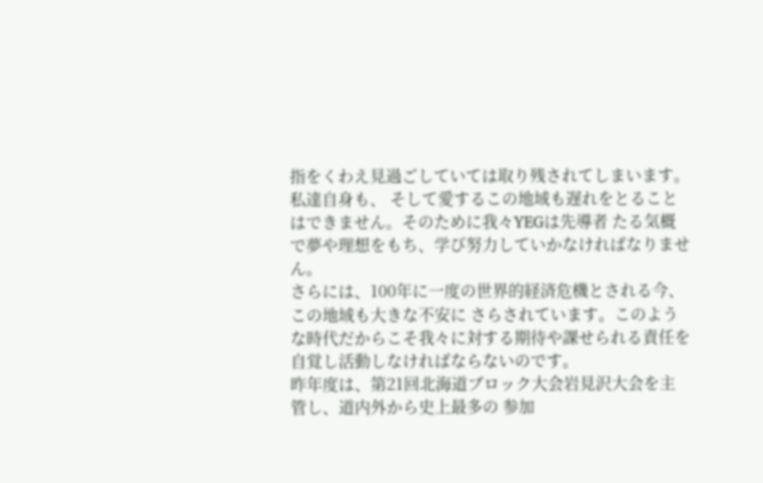指をくわえ見過ごしていては取り残されてしまいます。私達自身も、 そして愛するこの地域も遅れをとることはできません。そのために我々YEGは先導者 たる気概で夢や理想をもち、学び努力していかなければなりません。
さらには、100年に一度の世界的経済危機とされる今、この地域も大きな不安に さらされています。このような時代だからこそ我々に対する期待や課せられる責任を 自覚し活動しなければならないのです。
昨年度は、第21回北海道ブロック大会岩見沢大会を主管し、道内外から史上最多の 参加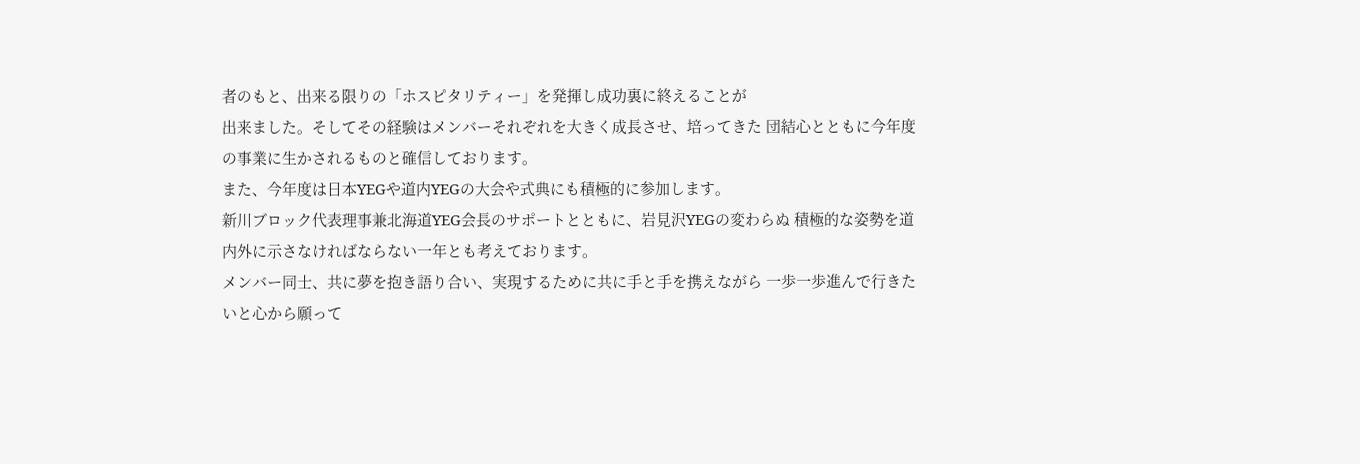者のもと、出来る限りの「ホスピタリティー」を発揮し成功裏に終えることが
出来ました。そしてその経験はメンバーそれぞれを大きく成長させ、培ってきた 団結心とともに今年度の事業に生かされるものと確信しております。
また、今年度は日本YEGや道内YEGの大会や式典にも積極的に参加します。
新川ブロック代表理事兼北海道YEG会長のサポートとともに、岩見沢YEGの変わらぬ 積極的な姿勢を道内外に示さなければならない一年とも考えております。
メンバー同士、共に夢を抱き語り合い、実現するために共に手と手を携えながら 一歩一歩進んで行きたいと心から願って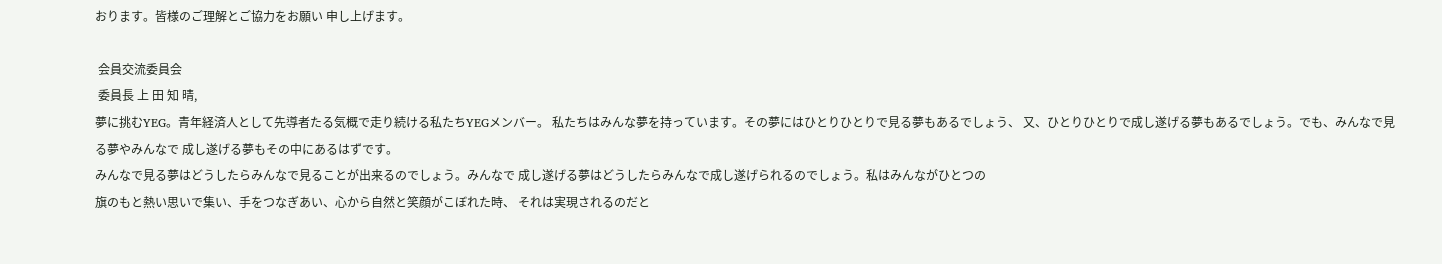おります。皆様のご理解とご協力をお願い 申し上げます。

 会員交流委員会
 委員長 上 田 知 晴,
夢に挑むYEG。青年経済人として先導者たる気概で走り続ける私たちYEGメンバー。 私たちはみんな夢を持っています。その夢にはひとりひとりで見る夢もあるでしょう、 又、ひとりひとりで成し遂げる夢もあるでしょう。でも、みんなで見る夢やみんなで 成し遂げる夢もその中にあるはずです。
みんなで見る夢はどうしたらみんなで見ることが出来るのでしょう。みんなで 成し遂げる夢はどうしたらみんなで成し遂げられるのでしょう。私はみんながひとつの
旗のもと熱い思いで集い、手をつなぎあい、心から自然と笑顔がこぼれた時、 それは実現されるのだと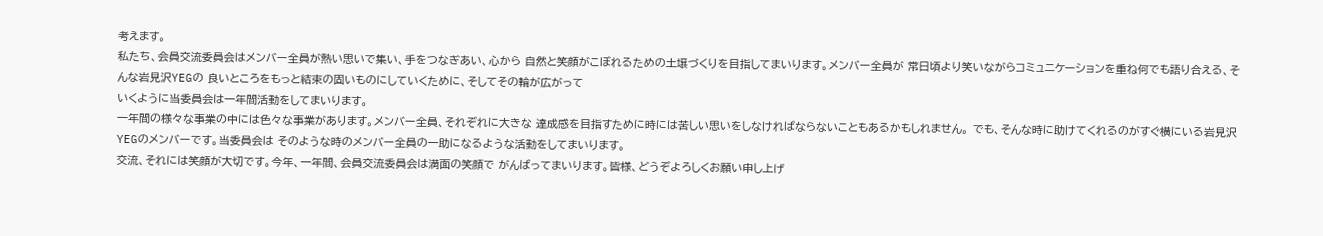考えます。
私たち、会員交流委員会はメンバー全員が熱い思いで集い、手をつなぎあい、心から 自然と笑顔がこぼれるための土壌づくりを目指してまいります。メンバー全員が 常日頃より笑いながらコミュニケーションを重ね何でも語り合える、そんな岩見沢YEGの 良いところをもっと結束の固いものにしていくために、そしてその輪が広がって
いくように当委員会は一年間活動をしてまいります。
一年間の様々な事業の中には色々な事業があります。メンバー全員、それぞれに大きな 達成感を目指すために時には苦しい思いをしなければならないこともあるかもしれません。 でも、そんな時に助けてくれるのがすぐ横にいる岩見沢YEGのメンバーです。当委員会は そのような時のメンバー全員の一助になるような活動をしてまいります。
交流、それには笑顔が大切です。今年、一年間、会員交流委員会は満面の笑顔で がんばってまいります。皆様、どうぞよろしくお願い申し上げ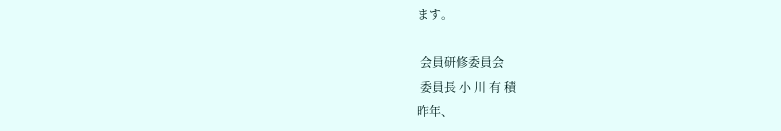ます。

 会員研修委員会
 委員長 小 川 有 積
昨年、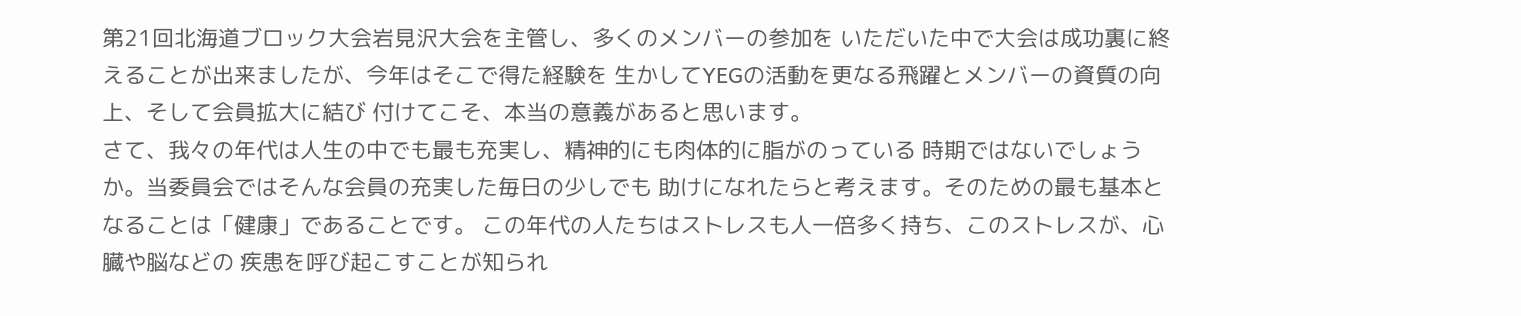第21回北海道ブロック大会岩見沢大会を主管し、多くのメンバーの参加を いただいた中で大会は成功裏に終えることが出来ましたが、今年はそこで得た経験を 生かしてYEGの活動を更なる飛躍とメンバーの資質の向上、そして会員拡大に結び 付けてこそ、本当の意義があると思います。
さて、我々の年代は人生の中でも最も充実し、精神的にも肉体的に脂がのっている 時期ではないでしょうか。当委員会ではそんな会員の充実した毎日の少しでも 助けになれたらと考えます。そのための最も基本となることは「健康」であることです。 この年代の人たちはストレスも人一倍多く持ち、このストレスが、心臓や脳などの 疾患を呼び起こすことが知られ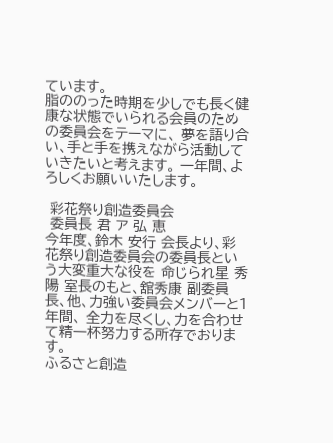ています。
脂ののった時期を少しでも長く健康な状態でいられる会員のための委員会をテーマに、 夢を語り合い、手と手を携えながら活動していきたいと考えます。 一年間、よろしくお願いいたします。

 彩花祭り創造委員会
 委員長 君 ア 弘 恵
今年度、鈴木 安行 会長より、彩花祭り創造委員会の委員長という大変重大な役を 命じられ星 秀陽 室長のもと、舘秀康 副委員長、他、力強い委員会メンバーと1年間、 全力を尽くし、力を合わせて精一杯努力する所存でおります。
ふるさと創造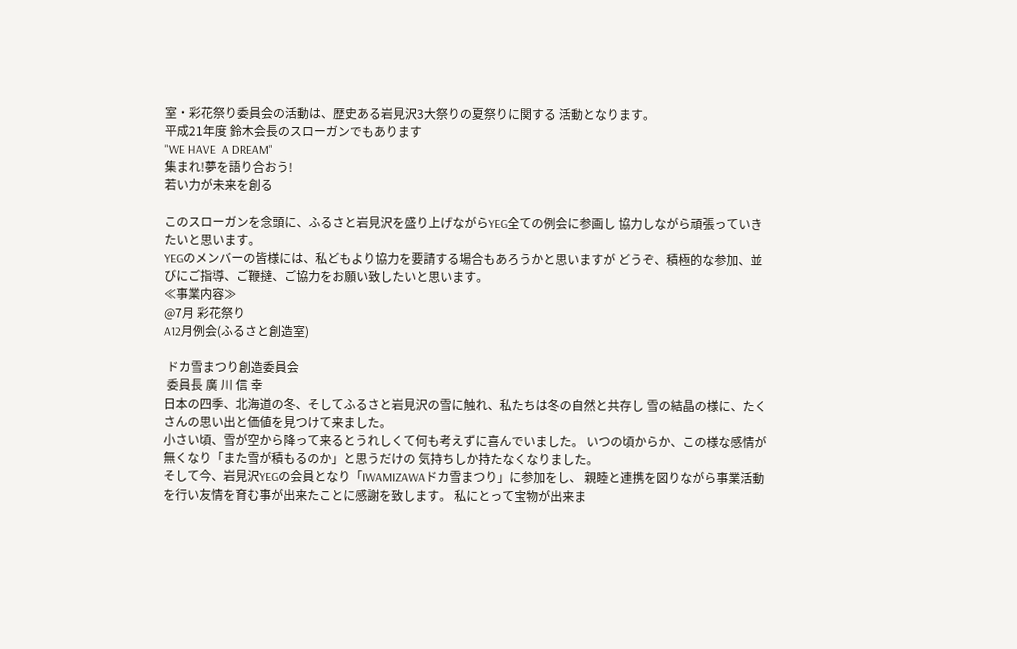室・彩花祭り委員会の活動は、歴史ある岩見沢3大祭りの夏祭りに関する 活動となります。
平成21年度 鈴木会長のスローガンでもあります
"WE HAVE  A DREAM"
集まれ!夢を語り合おう!
若い力が未来を創る

このスローガンを念頭に、ふるさと岩見沢を盛り上げながらYEG全ての例会に参画し 協力しながら頑張っていきたいと思います。
YEGのメンバーの皆様には、私どもより協力を要請する場合もあろうかと思いますが どうぞ、積極的な参加、並びにご指導、ご鞭撻、ご協力をお願い致したいと思います。
≪事業内容≫
@7月 彩花祭り
A12月例会(ふるさと創造室)

 ドカ雪まつり創造委員会
 委員長 廣 川 信 幸
日本の四季、北海道の冬、そしてふるさと岩見沢の雪に触れ、私たちは冬の自然と共存し 雪の結晶の様に、たくさんの思い出と価値を見つけて来ました。
小さい頃、雪が空から降って来るとうれしくて何も考えずに喜んでいました。 いつの頃からか、この様な感情が無くなり「また雪が積もるのか」と思うだけの 気持ちしか持たなくなりました。
そして今、岩見沢YEGの会員となり「IWAMIZAWAドカ雪まつり」に参加をし、 親睦と連携を図りながら事業活動を行い友情を育む事が出来たことに感謝を致します。 私にとって宝物が出来ま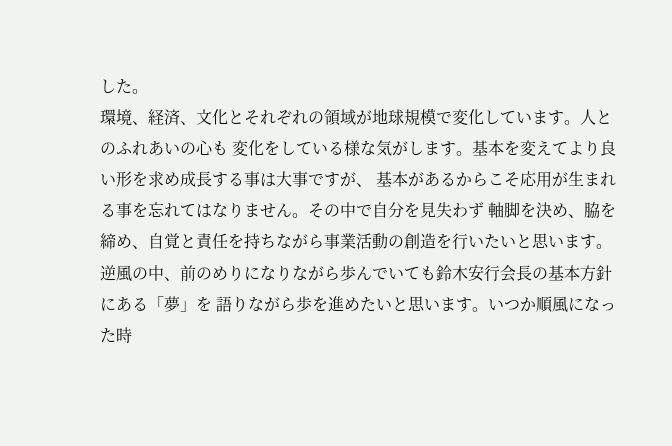した。
環境、経済、文化とそれぞれの領域が地球規模で変化しています。人とのふれあいの心も 変化をしている様な気がします。基本を変えてより良い形を求め成長する事は大事ですが、 基本があるからこそ応用が生まれる事を忘れてはなりません。その中で自分を見失わず 軸脚を決め、脇を締め、自覚と責任を持ちながら事業活動の創造を行いたいと思います。 逆風の中、前のめりになりながら歩んでいても鈴木安行会長の基本方針にある「夢」を 語りながら歩を進めたいと思います。いつか順風になった時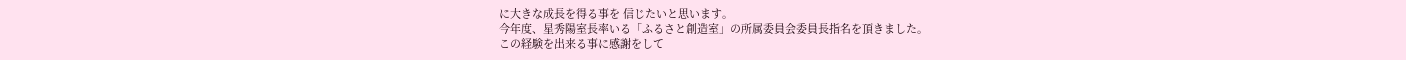に大きな成長を得る事を 信じたいと思います。
今年度、星秀陽室長率いる「ふるさと創造室」の所属委員会委員長指名を頂きました。
この経験を出来る事に感謝をして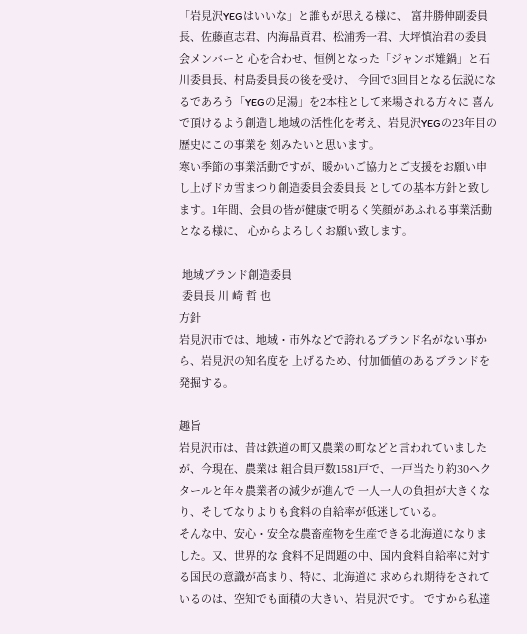「岩見沢YEGはいいな」と誰もが思える様に、 富井勝伸副委員長、佐藤直志君、内海晶貢君、松浦秀一君、大坪慎治君の委員会メンバーと 心を合わせ、恒例となった「ジャンボ雉鍋」と石川委員長、村島委員長の後を受け、 今回で3回目となる伝説になるであろう「YEGの足湯」を2本柱として来場される方々に 喜んで頂けるよう創造し地域の活性化を考え、岩見沢YEGの23年目の歴史にこの事業を 刻みたいと思います。
寒い季節の事業活動ですが、暖かいご協力とご支援をお願い申し上げドカ雪まつり創造委員会委員長 としての基本方針と致します。1年間、会員の皆が健康で明るく笑顔があふれる事業活動となる様に、 心からよろしくお願い致します。

 地域ブランド創造委員
 委員長 川 崎 哲 也
方針
岩見沢市では、地域・市外などで誇れるブランド名がない事から、岩見沢の知名度を 上げるため、付加価値のあるブランドを発掘する。

趣旨
岩見沢市は、昔は鉄道の町又農業の町などと言われていましたが、今現在、農業は 組合員戸数1581戸で、一戸当たり約30ヘクタールと年々農業者の減少が進んで 一人一人の負担が大きくなり、そしてなりよりも食料の自給率が低迷している。
そんな中、安心・安全な農畜産物を生産できる北海道になりました。又、世界的な 食料不足問題の中、国内食料自給率に対する国民の意識が高まり、特に、北海道に 求められ期待をされているのは、空知でも面積の大きい、岩見沢です。 ですから私達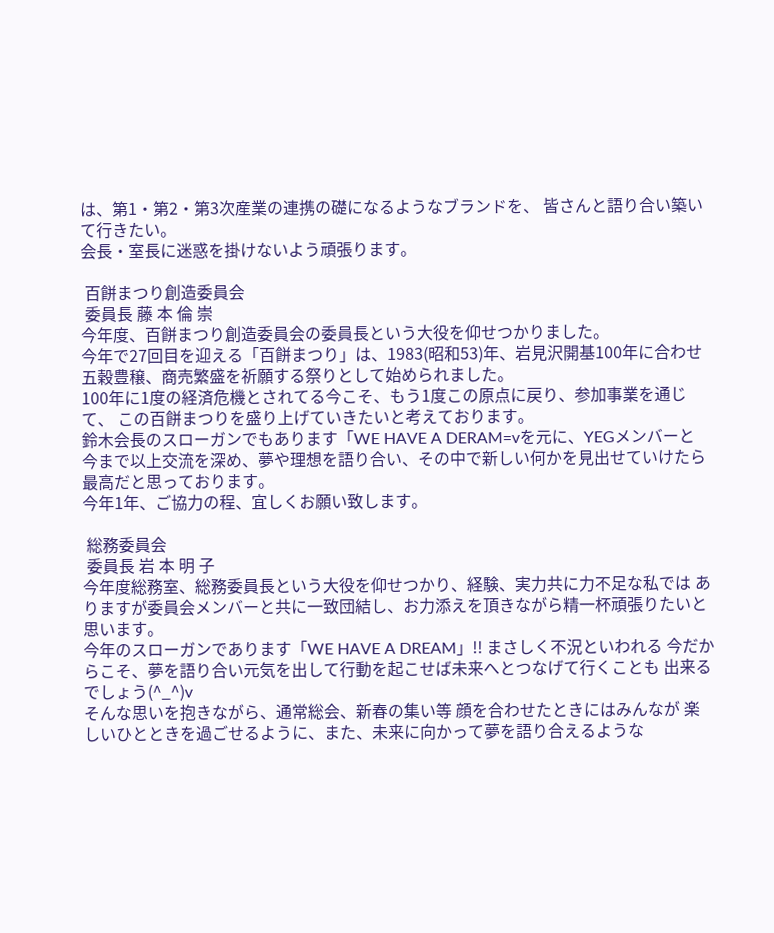は、第1・第2・第3次産業の連携の礎になるようなブランドを、 皆さんと語り合い築いて行きたい。
会長・室長に迷惑を掛けないよう頑張ります。

 百餅まつり創造委員会
 委員長 藤 本 倫 崇
今年度、百餅まつり創造委員会の委員長という大役を仰せつかりました。
今年で27回目を迎える「百餅まつり」は、1983(昭和53)年、岩見沢開基100年に合わせ 五穀豊穣、商売繁盛を祈願する祭りとして始められました。
100年に1度の経済危機とされてる今こそ、もう1度この原点に戻り、参加事業を通じて、 この百餅まつりを盛り上げていきたいと考えております。
鈴木会長のスローガンでもあります「WE HAVE A DERAM=vを元に、YEGメンバーと
今まで以上交流を深め、夢や理想を語り合い、その中で新しい何かを見出せていけたら 最高だと思っております。
今年1年、ご協力の程、宜しくお願い致します。

 総務委員会
 委員長 岩 本 明 子
今年度総務室、総務委員長という大役を仰せつかり、経験、実力共に力不足な私では ありますが委員会メンバーと共に一致団結し、お力添えを頂きながら精一杯頑張りたいと 思います。
今年のスローガンであります「WE HAVE A DREAM」!! まさしく不況といわれる 今だからこそ、夢を語り合い元気を出して行動を起こせば未来へとつなげて行くことも 出来るでしょう(^_^)v
そんな思いを抱きながら、通常総会、新春の集い等 顔を合わせたときにはみんなが 楽しいひとときを過ごせるように、また、未来に向かって夢を語り合えるような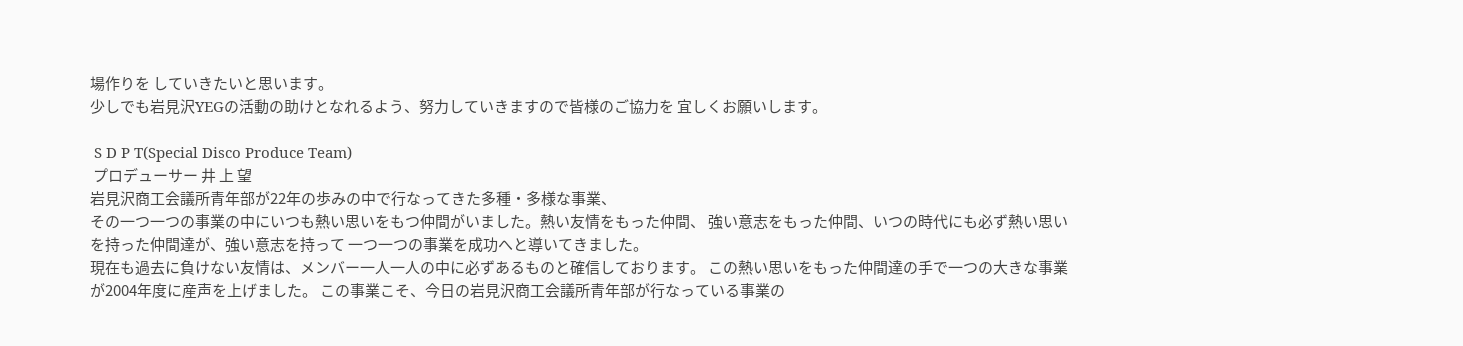場作りを していきたいと思います。
少しでも岩見沢YEGの活動の助けとなれるよう、努力していきますので皆様のご協力を 宜しくお願いします。

 S D P T(Special Disco Produce Team)
 プロデューサー 井 上 望
岩見沢商工会議所青年部が22年の歩みの中で行なってきた多種・多様な事業、
その一つ一つの事業の中にいつも熱い思いをもつ仲間がいました。熱い友情をもった仲間、 強い意志をもった仲間、いつの時代にも必ず熱い思いを持った仲間達が、強い意志を持って 一つ一つの事業を成功へと導いてきました。
現在も過去に負けない友情は、メンバー一人一人の中に必ずあるものと確信しております。 この熱い思いをもった仲間達の手で一つの大きな事業が2004年度に産声を上げました。 この事業こそ、今日の岩見沢商工会議所青年部が行なっている事業の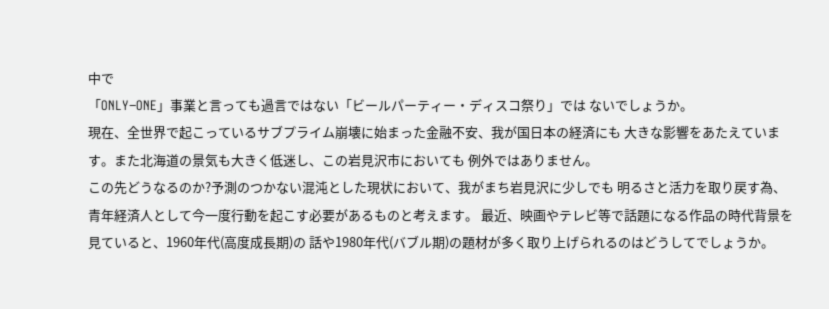中で
「ONLY−ONE」事業と言っても過言ではない「ビールパーティー・ディスコ祭り」では ないでしょうか。
現在、全世界で起こっているサブプライム崩壊に始まった金融不安、我が国日本の経済にも 大きな影響をあたえています。また北海道の景気も大きく低迷し、この岩見沢市においても 例外ではありません。
この先どうなるのか?予測のつかない混沌とした現状において、我がまち岩見沢に少しでも 明るさと活力を取り戻す為、青年経済人として今一度行動を起こす必要があるものと考えます。 最近、映画やテレビ等で話題になる作品の時代背景を見ていると、1960年代(高度成長期)の 話や1980年代(バブル期)の題材が多く取り上げられるのはどうしてでしょうか。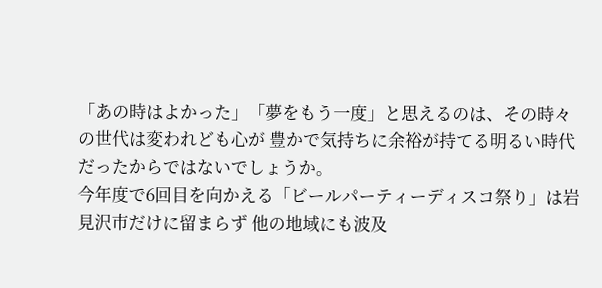「あの時はよかった」「夢をもう一度」と思えるのは、その時々の世代は変われども心が 豊かで気持ちに余裕が持てる明るい時代だったからではないでしょうか。
今年度で6回目を向かえる「ビールパーティーディスコ祭り」は岩見沢市だけに留まらず 他の地域にも波及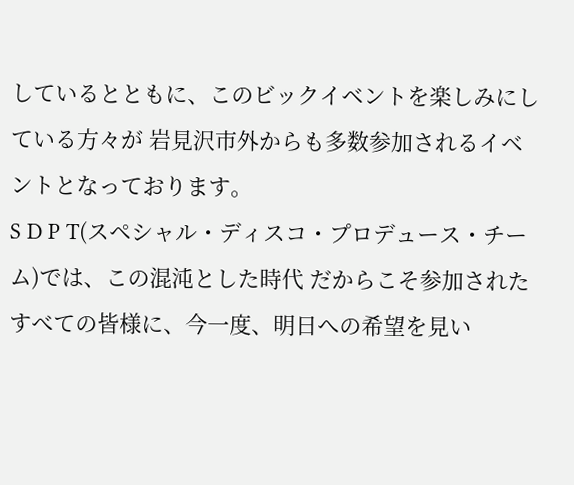しているとともに、このビックイベントを楽しみにしている方々が 岩見沢市外からも多数参加されるイベントとなっております。
S D P T(スペシャル・ディスコ・プロデュース・チーム)では、この混沌とした時代 だからこそ参加されたすべての皆様に、今一度、明日への希望を見い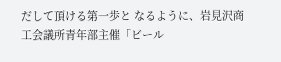だして頂ける第一歩と なるように、岩見沢商工会議所青年部主催「ビール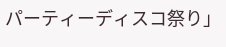パーティーディスコ祭り」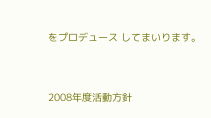をプロデュース してまいります。




2008年度活動方針